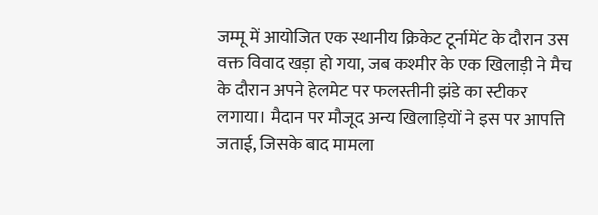जम्मू में आयोजित एक स्थानीय क्रिकेट टूर्नामेंट के दौरान उस वक्त विवाद खड़ा हो गया, जब कश्मीर के एक खिलाड़ी ने मैच के दौरान अपने हेलमेट पर फलस्तीनी झंडे का स्टीकर लगाया। मैदान पर मौजूद अन्य खिलाड़ियों ने इस पर आपत्ति जताई, जिसके बाद मामला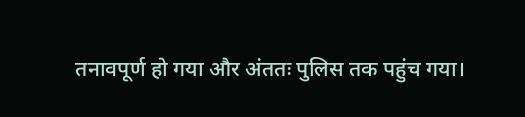तनावपूर्ण हो गया और अंततः पुलिस तक पहुंच गया।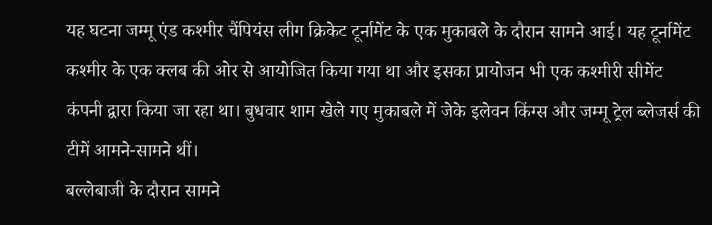यह घटना जम्मू एंड कश्मीर चैंपियंस लीग क्रिकेट टूर्नामेंट के एक मुकाबले के दौरान सामने आई। यह टूर्नामेंट कश्मीर के एक क्लब की ओर से आयोजित किया गया था और इसका प्रायोजन भी एक कश्मीरी सीमेंट कंपनी द्वारा किया जा रहा था। बुधवार शाम खेले गए मुकाबले में जेके इलेवन किंग्स और जम्मू ट्रेल ब्लेजर्स की टीमें आमने-सामने थीं।
बल्लेबाजी के दौरान सामने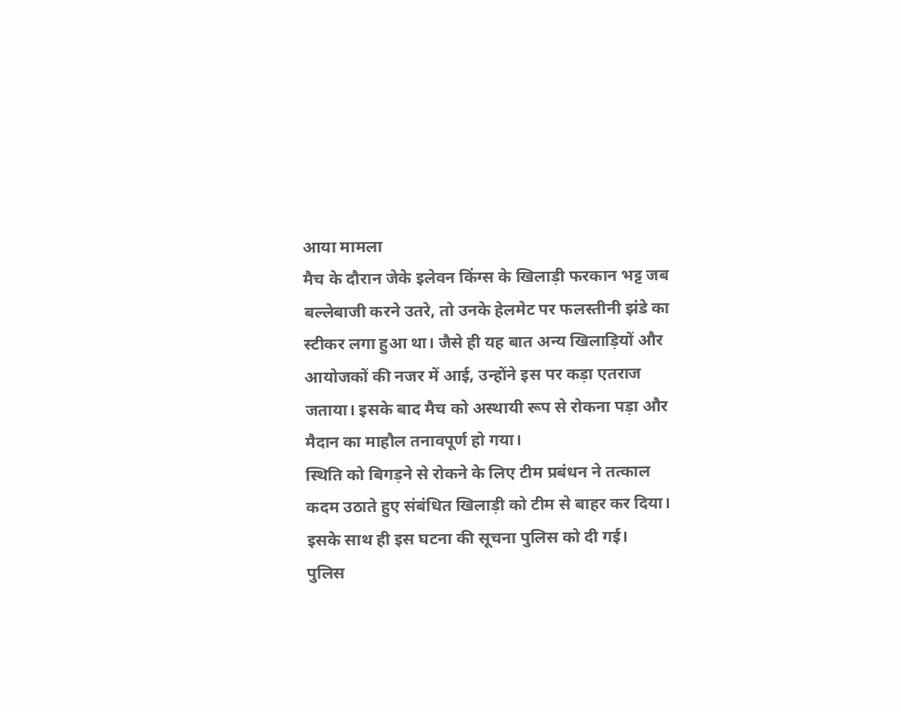आया मामला
मैच के दौरान जेके इलेवन किंग्स के खिलाड़ी फरकान भट्ट जब बल्लेबाजी करने उतरे, तो उनके हेलमेट पर फलस्तीनी झंडे का स्टीकर लगा हुआ था। जैसे ही यह बात अन्य खिलाड़ियों और आयोजकों की नजर में आई, उन्होंने इस पर कड़ा एतराज जताया। इसके बाद मैच को अस्थायी रूप से रोकना पड़ा और मैदान का माहौल तनावपूर्ण हो गया।
स्थिति को बिगड़ने से रोकने के लिए टीम प्रबंधन ने तत्काल कदम उठाते हुए संबंधित खिलाड़ी को टीम से बाहर कर दिया। इसके साथ ही इस घटना की सूचना पुलिस को दी गई।
पुलिस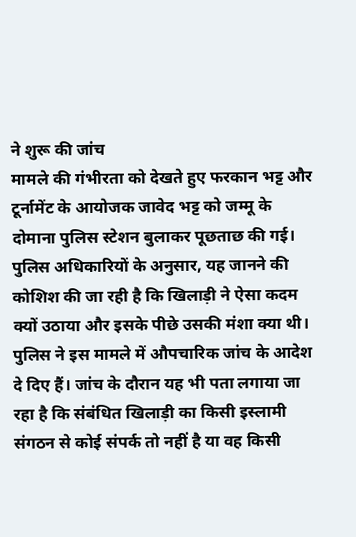ने शुरू की जांच
मामले की गंभीरता को देखते हुए फरकान भट्ट और टूर्नामेंट के आयोजक जावेद भट्ट को जम्मू के दोमाना पुलिस स्टेशन बुलाकर पूछताछ की गई। पुलिस अधिकारियों के अनुसार, यह जानने की कोशिश की जा रही है कि खिलाड़ी ने ऐसा कदम क्यों उठाया और इसके पीछे उसकी मंशा क्या थी।
पुलिस ने इस मामले में औपचारिक जांच के आदेश दे दिए हैं। जांच के दौरान यह भी पता लगाया जा रहा है कि संबंधित खिलाड़ी का किसी इस्लामी संगठन से कोई संपर्क तो नहीं है या वह किसी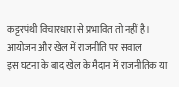कट्टरपंथी विचारधारा से प्रभावित तो नहीं है।
आयोजन और खेल में राजनीति पर सवाल
इस घटना के बाद खेल के मैदान में राजनीतिक या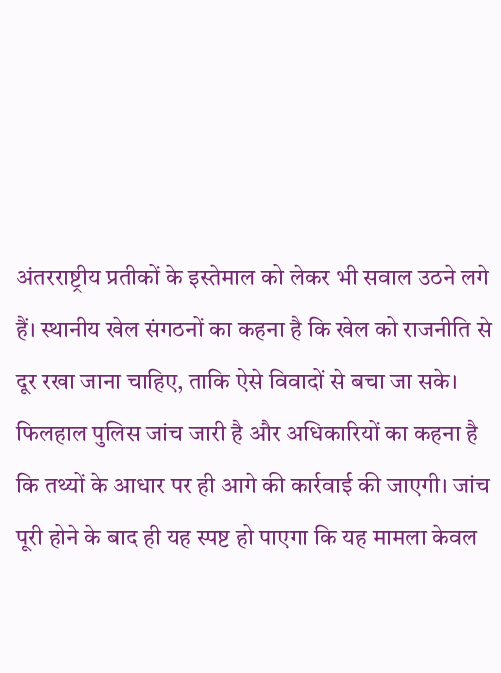अंतरराष्ट्रीय प्रतीकों के इस्तेमाल को लेकर भी सवाल उठने लगे हैं। स्थानीय खेल संगठनों का कहना है कि खेल को राजनीति से दूर रखा जाना चाहिए, ताकि ऐसे विवादों से बचा जा सके।
फिलहाल पुलिस जांच जारी है और अधिकारियों का कहना है कि तथ्यों के आधार पर ही आगे की कार्रवाई की जाएगी। जांच पूरी होने के बाद ही यह स्पष्ट हो पाएगा कि यह मामला केवल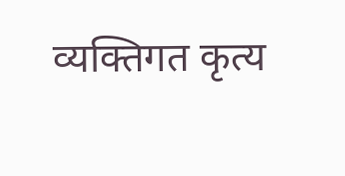व्यक्तिगत कृत्य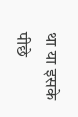था या इसके पीछे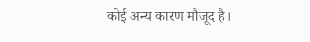कोई अन्य कारण मौजूद है।